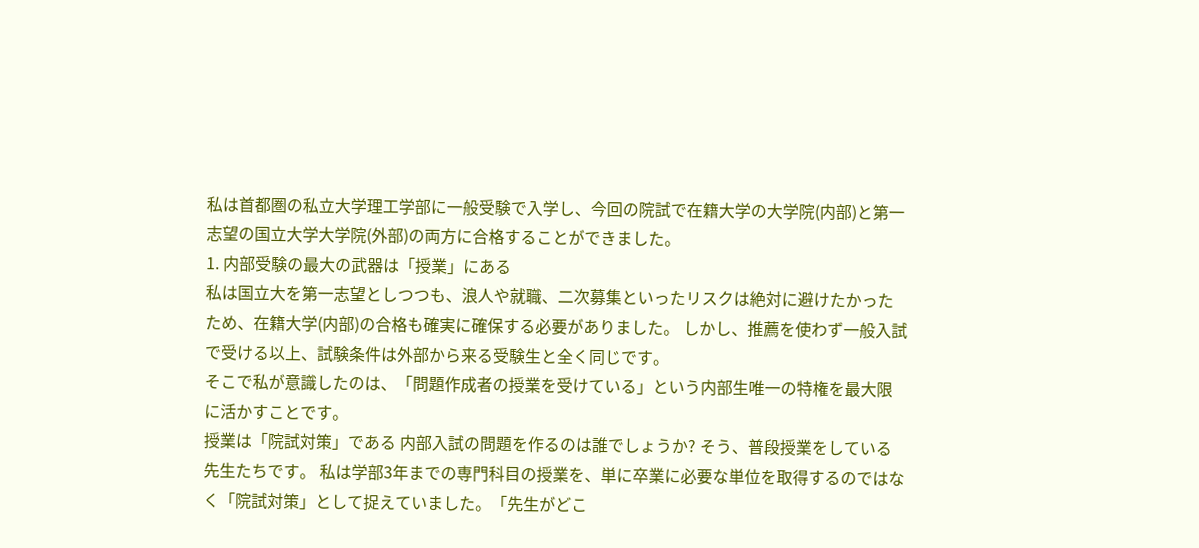私は首都圏の私立大学理工学部に一般受験で入学し、今回の院試で在籍大学の大学院(内部)と第一志望の国立大学大学院(外部)の両方に合格することができました。
1. 内部受験の最大の武器は「授業」にある
私は国立大を第一志望としつつも、浪人や就職、二次募集といったリスクは絶対に避けたかったため、在籍大学(内部)の合格も確実に確保する必要がありました。 しかし、推薦を使わず一般入試で受ける以上、試験条件は外部から来る受験生と全く同じです。
そこで私が意識したのは、「問題作成者の授業を受けている」という内部生唯一の特権を最大限に活かすことです。
授業は「院試対策」である 内部入試の問題を作るのは誰でしょうか? そう、普段授業をしている先生たちです。 私は学部3年までの専門科目の授業を、単に卒業に必要な単位を取得するのではなく「院試対策」として捉えていました。「先生がどこ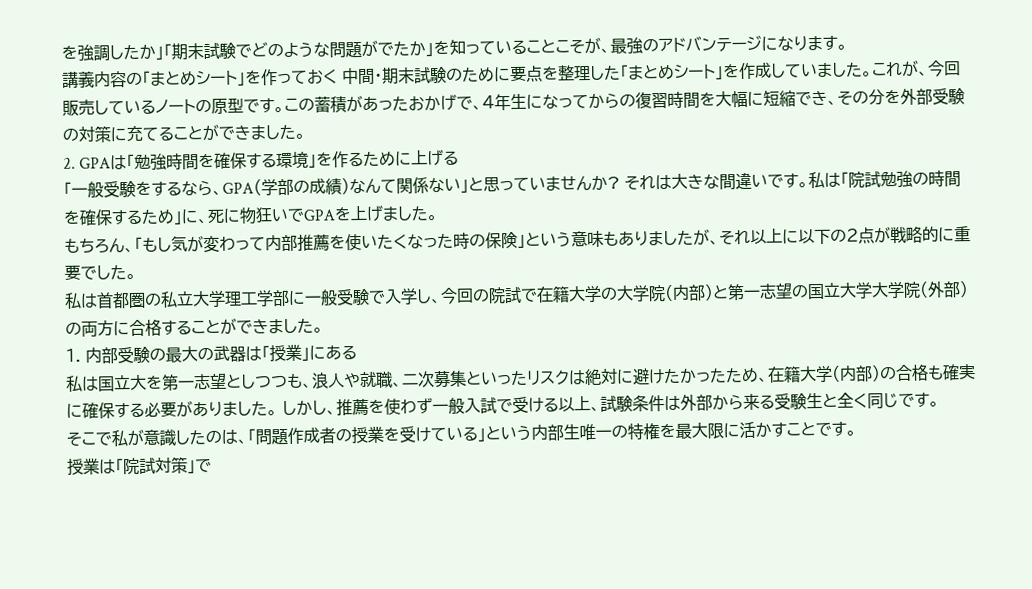を強調したか」「期末試験でどのような問題がでたか」を知っていることこそが、最強のアドバンテージになります。
講義内容の「まとめシート」を作っておく 中間・期末試験のために要点を整理した「まとめシート」を作成していました。これが、今回販売しているノートの原型です。この蓄積があったおかげで、4年生になってからの復習時間を大幅に短縮でき、その分を外部受験の対策に充てることができました。
2. GPAは「勉強時間を確保する環境」を作るために上げる
「一般受験をするなら、GPA(学部の成績)なんて関係ない」と思っていませんか? それは大きな間違いです。私は「院試勉強の時間を確保するため」に、死に物狂いでGPAを上げました。
もちろん、「もし気が変わって内部推薦を使いたくなった時の保険」という意味もありましたが、それ以上に以下の2点が戦略的に重要でした。
私は首都圏の私立大学理工学部に一般受験で入学し、今回の院試で在籍大学の大学院(内部)と第一志望の国立大学大学院(外部)の両方に合格することができました。
1. 内部受験の最大の武器は「授業」にある
私は国立大を第一志望としつつも、浪人や就職、二次募集といったリスクは絶対に避けたかったため、在籍大学(内部)の合格も確実に確保する必要がありました。 しかし、推薦を使わず一般入試で受ける以上、試験条件は外部から来る受験生と全く同じです。
そこで私が意識したのは、「問題作成者の授業を受けている」という内部生唯一の特権を最大限に活かすことです。
授業は「院試対策」で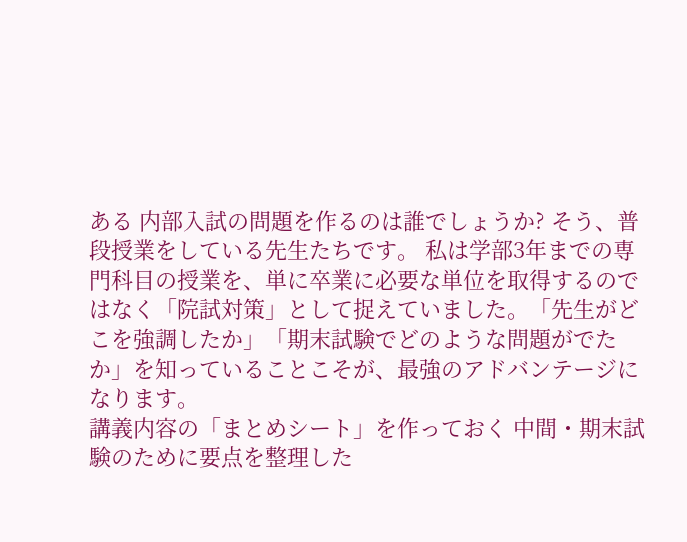ある 内部入試の問題を作るのは誰でしょうか? そう、普段授業をしている先生たちです。 私は学部3年までの専門科目の授業を、単に卒業に必要な単位を取得するのではなく「院試対策」として捉えていました。「先生がどこを強調したか」「期末試験でどのような問題がでたか」を知っていることこそが、最強のアドバンテージになります。
講義内容の「まとめシート」を作っておく 中間・期末試験のために要点を整理した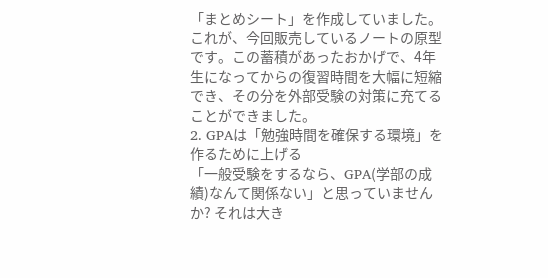「まとめシート」を作成していました。これが、今回販売しているノートの原型です。この蓄積があったおかげで、4年生になってからの復習時間を大幅に短縮でき、その分を外部受験の対策に充てることができました。
2. GPAは「勉強時間を確保する環境」を作るために上げる
「一般受験をするなら、GPA(学部の成績)なんて関係ない」と思っていませんか? それは大き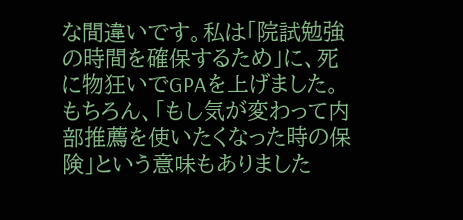な間違いです。私は「院試勉強の時間を確保するため」に、死に物狂いでGPAを上げました。
もちろん、「もし気が変わって内部推薦を使いたくなった時の保険」という意味もありました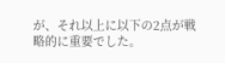が、それ以上に以下の2点が戦略的に重要でした。